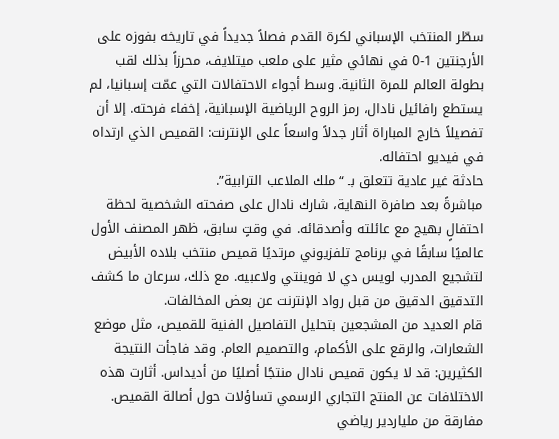سطّر المنتخب الإسباني لكرة القدم فصلاً جديداً في تاريخه بفوزه على الأرجنتين 1-0 في نهائي مثير على ملعب ميتلايف، محرزاً بذلك لقب بطولة العالم للمرة الثانية. وسط أجواء الاحتفالات التي عمّت إسبانيا، لم يستطع رافائيل نادال، رمز الروح الرياضية الإسبانية، إخفاء فرحته. إلا أن تفصيلاً خارج المباراة أثار جدلاً واسعاً على الإنترنت: القميص الذي ارتداه في فيديو احتفاله.
حادثة غير عادية تتعلق بـ “ملك الملاعب الترابية”.
مباشرةً بعد صافرة النهاية، شارك نادال على صفحته الشخصية لحظة احتفالٍ بهيج مع عائلته وأصدقائه. في وقتٍ سابق، ظهر المصنف الأول عالميًا سابقًا في برنامج تلفزيوني مرتديًا قميص منتخب بلاده الأبيض لتشجيع المدرب لويس دي لا فوينتي ولاعبيه. مع ذلك، سرعان ما كشف التدقيق الدقيق من قبل رواد الإنترنت عن بعض المخالفات.
قام العديد من المشجعين بتحليل التفاصيل الفنية للقميص، مثل موضع الشعارات، والرقع على الأكمام، والتصميم العام. وقد فاجأت النتيجة الكثيرين: قد لا يكون قميص نادال منتجًا أصليًا من أديداس. أثارت هذه الاختلافات عن المنتج التجاري الرسمي تساؤلات حول أصالة القميص.
مفارقة من ملياردير رياضي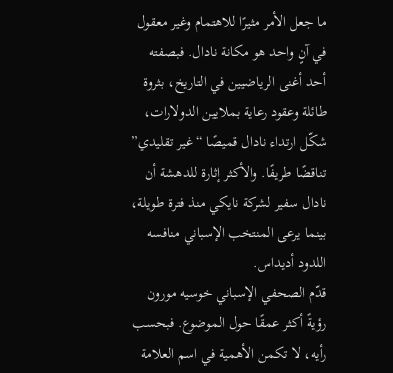ما جعل الأمر مثيرًا للاهتمام وغير معقول في آنٍ واحد هو مكانة نادال. فبصفته أحد أغنى الرياضيين في التاريخ، بثروة طائلة وعقود رعاية بملايين الدولارات، شكّل ارتداء نادال قميصًا “غير تقليدي” تناقضًا طريفًا. والأكثر إثارة للدهشة أن نادال سفير لشركة نايكي منذ فترة طويلة، بينما يرعى المنتخب الإسباني منافسه اللدود أديداس.
قدّم الصحفي الإسباني خوسيه مورون رؤيةً أكثر عمقًا حول الموضوع. فبحسب رأيه، لا تكمن الأهمية في اسم العلامة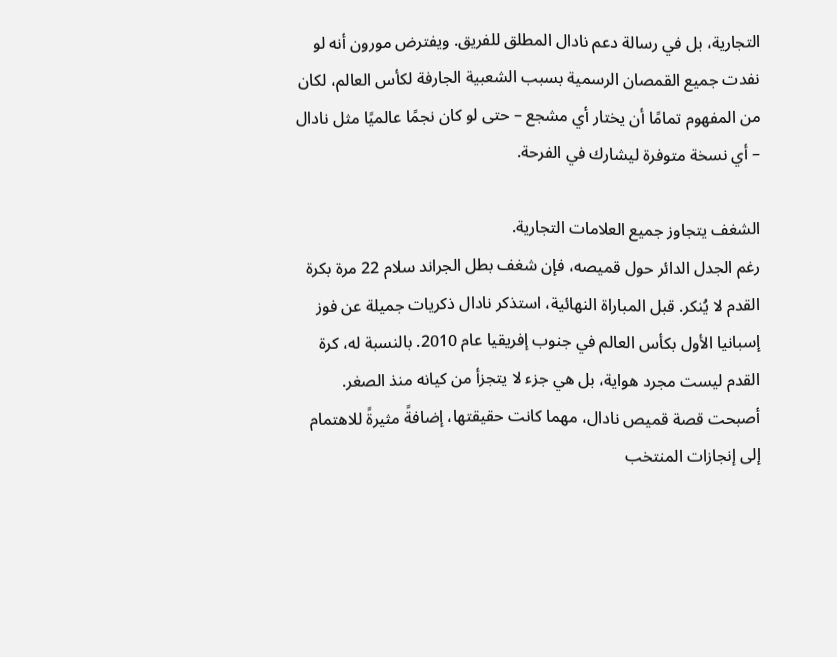التجارية، بل في رسالة دعم نادال المطلق للفريق. ويفترض مورون أنه لو نفدت جميع القمصان الرسمية بسبب الشعبية الجارفة لكأس العالم، لكان من المفهوم تمامًا أن يختار أي مشجع – حتى لو كان نجمًا عالميًا مثل نادال – أي نسخة متوفرة ليشارك في الفرحة.

الشغف يتجاوز جميع العلامات التجارية.
رغم الجدل الدائر حول قميصه، فإن شغف بطل الجراند سلام 22 مرة بكرة القدم لا يُنكر. قبل المباراة النهائية، استذكر نادال ذكريات جميلة عن فوز إسبانيا الأول بكأس العالم في جنوب إفريقيا عام 2010. بالنسبة له، كرة القدم ليست مجرد هواية، بل هي جزء لا يتجزأ من كيانه منذ الصغر.
أصبحت قصة قميص نادال، مهما كانت حقيقتها، إضافةً مثيرةً للاهتمام إلى إنجازات المنتخب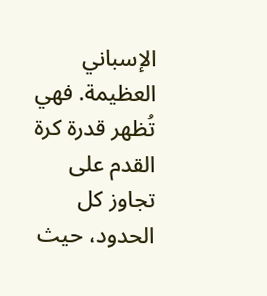الإسباني العظيمة. فهي تُظهر قدرة كرة القدم على تجاوز كل الحدود، حيث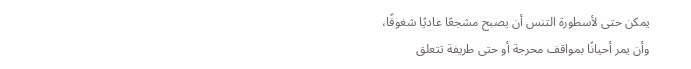يمكن حتى لأسطورة التنس أن يصبح مشجعًا عاديًا شغوفًا، وأن يمر أحيانًا بمواقف محرجة أو حتى طريفة تتعلق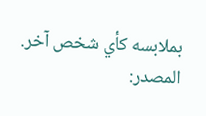بملابسه كأي شخص آخر.
المصدر: